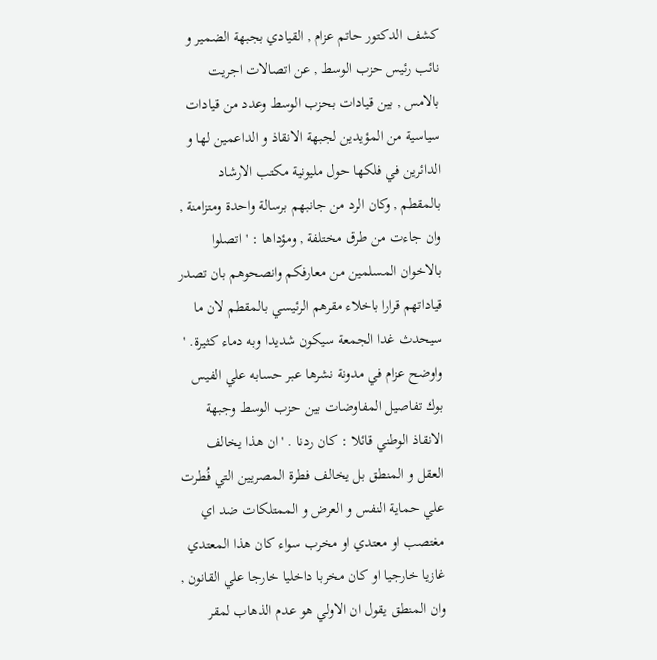كشف الدكتور حاتم عزام , القيادي بجبهة الضمير و نائب رئيس حزب الوسط , عن اتصالات اجريت بالامس , بين قيادات بحزب الوسط وعدد من قيادات سياسية من المؤيدين لجبهة الانقاذ و الداعمين لها و الدائرين في فلكها حول مليونية مكتب الارشاد بالمقطم , وكان الرد من جانبهم برسالة واحدة ومتزامنة , وان جاءت من طرق مختلفة , ومؤداها : ' اتصلوا بالاخوان المسلمين من معارفكم وانصحوهم بان تصدر قياداتهم قرارا باخلاء مقرهم الرئيسي بالمقطم لان ما سيحدث غدا الجمعة سيكون شديدا وبه دماء كثيرة. '
واوضح عزام في مدونة نشرها عبر حسابه علي الفيس بوك تفاصيل المفاوضات بين حزب الوسط وجبهة الانقاذ الوطني قائلا : كان ردنا . ' ان هذا يخالف العقل و المنطق بل يخالف فطرة المصريين التي فُطرت علي حماية النفس و العرض و الممتلكات ضد اي مغتصب او معتدي او مخرب سواء كان هذا المعتدي غازيا خارجيا او كان مخربا داخليا خارجا علي القانون , وان المنطق يقول ان الاولي هو عدم الذهاب لمقر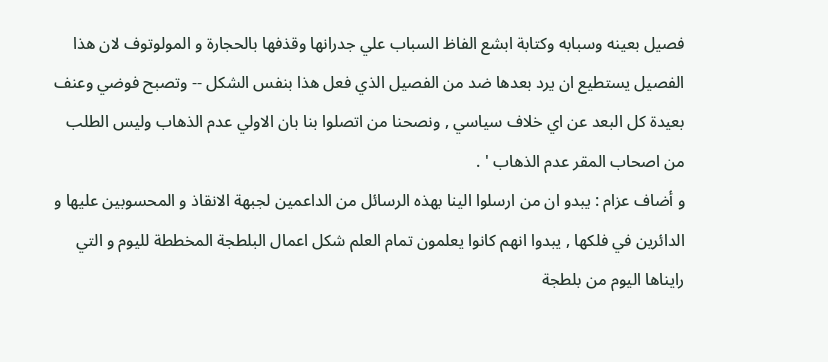فصيل بعينه وسبابه وكتابة ابشع الفاظ السباب علي جدرانها وقذفها بالحجارة و المولوتوف لان هذا الفصيل يستطيع ان يرد بعدها ضد من الفصيل الذي فعل هذا بنفس الشكل -- وتصبح فوضي وعنف بعيدة كل البعد عن اي خلاف سياسي , ونصحنا من اتصلوا بنا بان الاولي عدم الذهاب وليس الطلب من اصحاب المقر عدم الذهاب ' .
و أضاف عزام : يبدو ان من ارسلوا الينا بهذه الرسائل من الداعمين لجبهة الانقاذ و المحسوبين عليها و الدائرين في فلكها , يبدوا انهم كانوا يعلمون تمام العلم شكل اعمال البلطجة المخططة لليوم و التي رايناها اليوم من بلطجة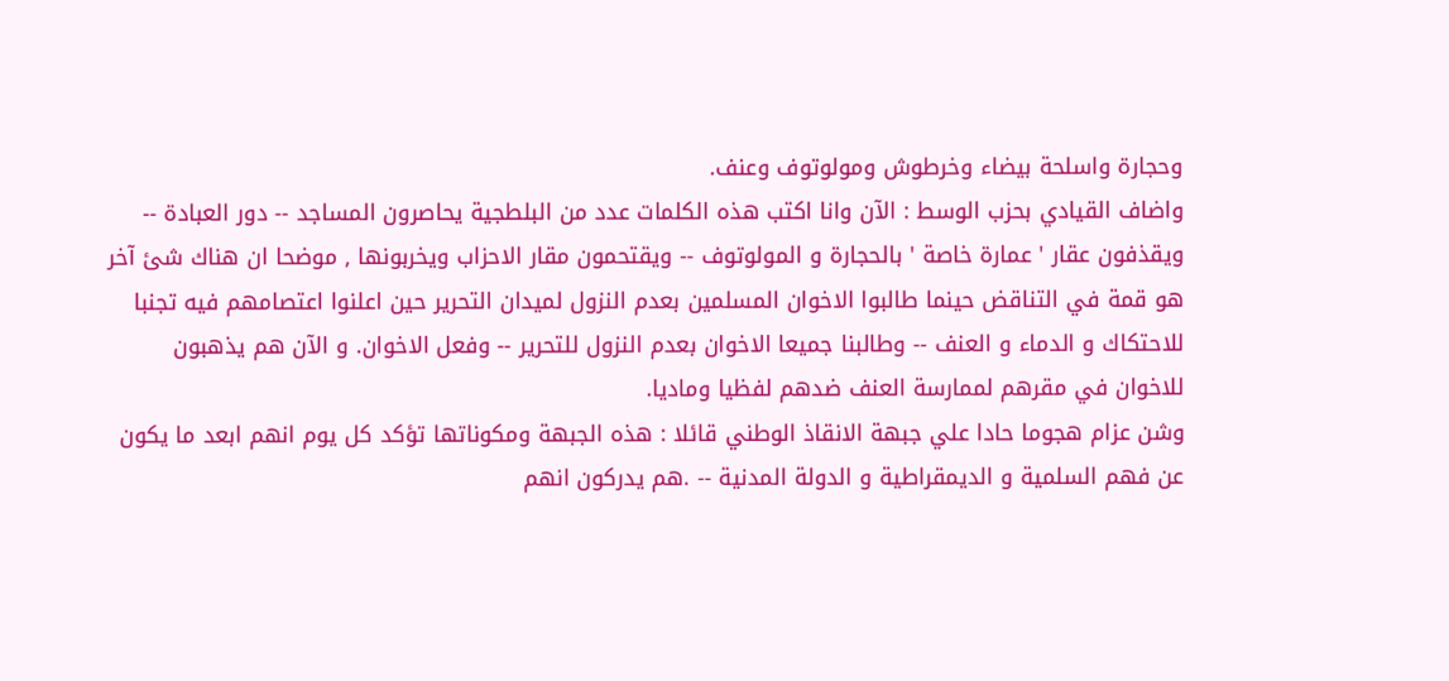وحجارة واسلحة بيضاء وخرطوش ومولوتوف وعنف.
واضاف القيادي بحزب الوسط : الآن وانا اكتب هذه الكلمات عدد من البلطجية يحاصرون المساجد -- دور العبادة -- ويقذفون عقار ' عمارة خاصة ' بالحجارة و المولوتوف -- ويقتحمون مقار الاحزاب ويخربونها , موضحا ان هناك شئ آخر هو قمة في التناقض حينما طالبوا الاخوان المسلمين بعدم النزول لميدان التحرير حين اعلنوا اعتصامهم فيه تجنبا للاحتكاك و الدماء و العنف -- وطالبنا جميعا الاخوان بعدم النزول للتحرير -- وفعل الاخوان. و الآن هم يذهبون للاخوان في مقرهم لممارسة العنف ضدهم لفظيا وماديا.
وشن عزام هجوما حادا علي جبهة الانقاذ الوطني قائلا : هذه الجبهة ومكوناتها تؤكد كل يوم انهم ابعد ما يكون عن فهم السلمية و الديمقراطية و الدولة المدنية -- .هم يدركون انهم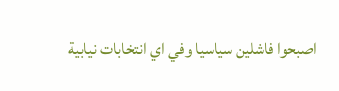اصبحوا فاشلين سياسيا وفي اي انتخابات نيابية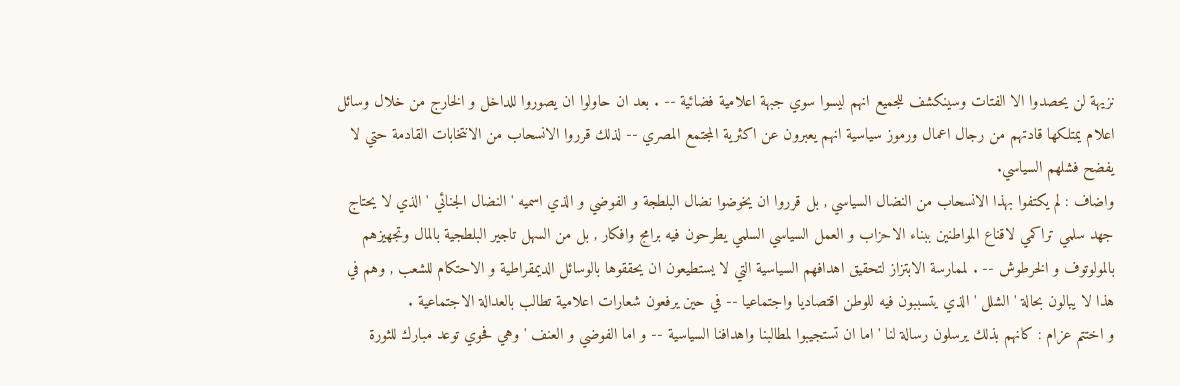نزيهة لن يحصدوا الا الفتات وسينكشف للجميع انهم ليسوا سوي جبهة اعلامية فضائية -- . بعد ان حاولوا ان يصوروا للداخل و الخارج من خلال وسائل اعلام يمتلكها قادتهم من رجال اعمال ورموز سياسية انهم يعبرون عن اكثرية المجتمع المصري -- لذلك قرروا الانسحاب من الانتخابات القادمة حتي لا يفضح فشلهم السياسي.
واضاف : لم يكتفوا بهذا الانسحاب من النضال السياسي , بل قرروا ان يخوضوا نضال البلطجة و الفوضي و الذي اسميه ' النضال الجنائي ' الذي لا يحتاج جهد سلمي تراكمي لاقناع المواطنين ببناء الاحزاب و العمل السياسي السلمي يطرحون فيه برامج وافكار , بل من السهل تاجير البلطجية بالمال وتجهيزهم بالمولوتوف و الخرطوش -- . لممارسة الابتزاز لتحقيق اهدافهم السياسية التي لا يستطيعون ان يحققوها بالوسائل الديمقراطية و الاحتكام للشعب , وهم في هذا لا يبالون بحالة ' الشلل ' الذي يتسببون فيه للوطن اقتصاديا واجتماعيا -- في حين يرفعون شعارات اعلامية تطالب بالعدالة الاجتماعية .
و اختتم عزام : كانهم بذلك يرسلون رسالة لنا ' اما ان تستجيبوا لمطالبنا واهدافنا السياسية -- و اما الفوضي و العنف ' وهي فحوي توعد مبارك للثورة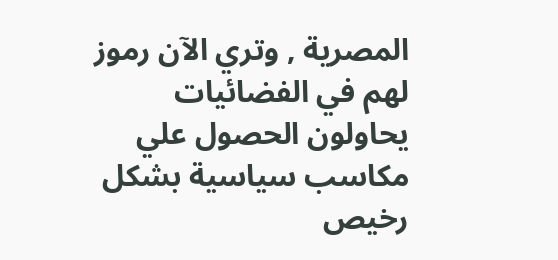المصرية , وتري الآن رموز لهم في الفضائيات يحاولون الحصول علي مكاسب سياسية بشكل رخيص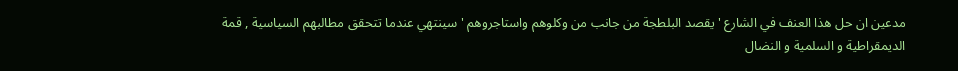مدعين ان حل هذا العنف في الشارع ' يقصد البلطجة من جانب من وكلوهم واستاجروهم ' سينتهي عندما تتحقق مطالبهم السياسية , قمة الديمقراطية و السلمية و النضال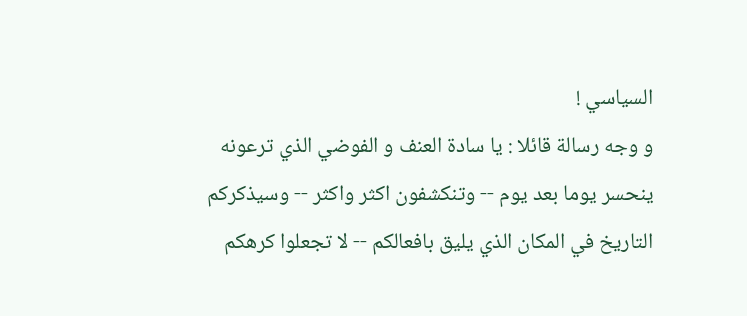السياسي !
و وجه رسالة قائلا : يا سادة العنف و الفوضي الذي ترعونه ينحسر يوما بعد يوم -- وتنكشفون اكثر واكثر -- وسيذكركم التاريخ في المكان الذي يليق بافعالكم -- لا تجعلوا كرهكم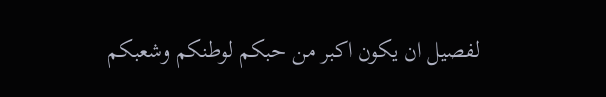لفصيل ان يكون اكبر من حبكم لوطنكم وشعبكم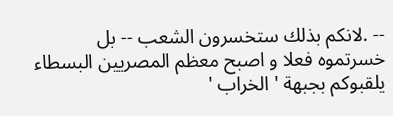-- .لانكم بذلك ستخسرون الشعب -- بل خسرتموه فعلا و اصبح معظم المصريين البسطاء يلقبوكم بجبهة ' الخراب '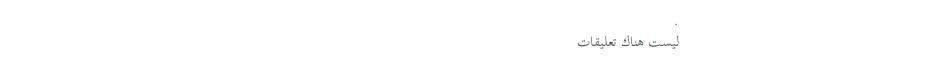.
ليست هناك تعليقات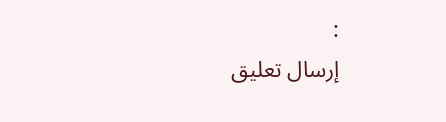:
إرسال تعليق